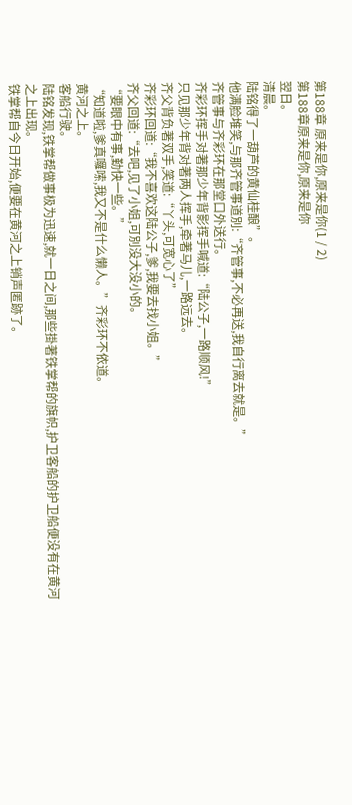第188章 原来是你,原来是你(1 / 2)
第188章原来是你,原来是你
翌日。
清晨。
陆铭得了一葫芦的黄仙桂酿”。
他满脸堆笑,与那齐管事道別:“齐管事,不必再送,我自行离去就是。”
齐管事与齐彩环在那堂口外送行。
齐彩环挥手对著那少年背影挥手喊道:“陆公子,一路顺风!”
只见那少年背对著两人挥手,牵著马儿,一路远去。
齐父背负著双手,笑道:“丫头,可宽心了”
齐彩环回道:“我不喜欢这陆公子,爹,我要去找小姐。”
齐父回道:“去吧,见了小姐,可別没大没小的。
“要眼中有事,勤快一些。”
“知道啦,爹真囉嗦,我又不是什么懒人。”齐彩环不依道。
黄河之上。
客船行驶。
陆铭发现,铁掌帮做事极为迅速,就一日之间,那些掛著铁掌帮的旗帜,护卫客船的护卫船便没有在黄河之上出现。
铁掌帮自今日开始,便要在黄河之上销声匿跡了。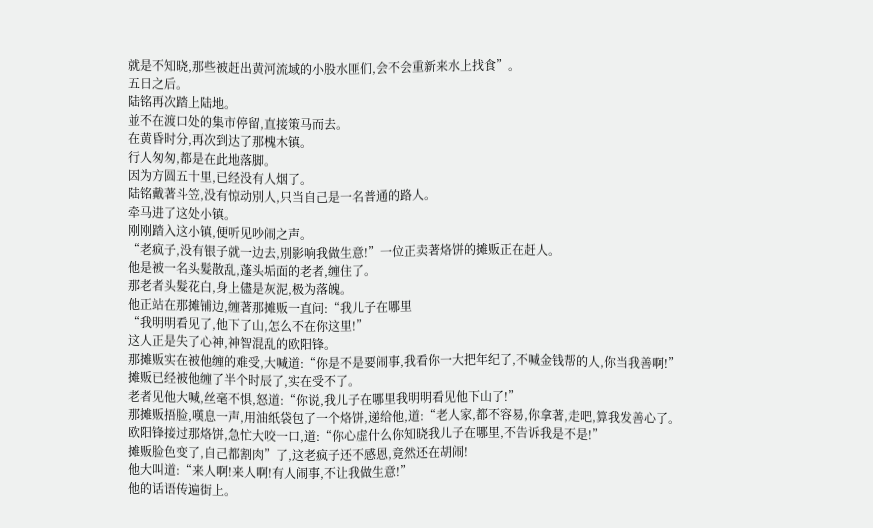就是不知晓,那些被赶出黄河流域的小股水匪们,会不会重新来水上找食”。
五日之后。
陆铭再次踏上陆地。
並不在渡口处的集市停留,直接策马而去。
在黄昏时分,再次到达了那槐木镇。
行人匆匆,都是在此地落脚。
因为方圆五十里,已经没有人烟了。
陆铭戴著斗笠,没有惊动別人,只当自己是一名普通的路人。
牵马进了这处小镇。
刚刚踏入这小镇,便听见吵闹之声。
“老疯子,没有银子就一边去,別影响我做生意!”一位正卖著烙饼的摊贩正在赶人。
他是被一名头髮散乱,蓬头垢面的老者,缠住了。
那老者头髮花白,身上儘是灰泥,极为落魄。
他正站在那摊铺边,缠著那摊贩一直问:“我儿子在哪里
“我明明看见了,他下了山,怎么不在你这里!”
这人正是失了心神,神智混乱的欧阳锋。
那摊贩实在被他缠的难受,大喊道:“你是不是要闹事,我看你一大把年纪了,不喊金钱帮的人,你当我善啊!”
摊贩已经被他缠了半个时辰了,实在受不了。
老者见他大喊,丝毫不惧,怒道:“你说,我儿子在哪里我明明看见他下山了!”
那摊贩捂脸,嘆息一声,用油纸袋包了一个烙饼,递给他,道:“老人家,都不容易,你拿著,走吧,算我发善心了。
欧阳锋接过那烙饼,急忙大咬一口,道:“你心虚什么你知晓我儿子在哪里,不告诉我是不是!”
摊贩脸色变了,自己都割肉”了,这老疯子还不感恩,竟然还在胡闹!
他大叫道:“来人啊!来人啊!有人闹事,不让我做生意!”
他的话语传遍街上。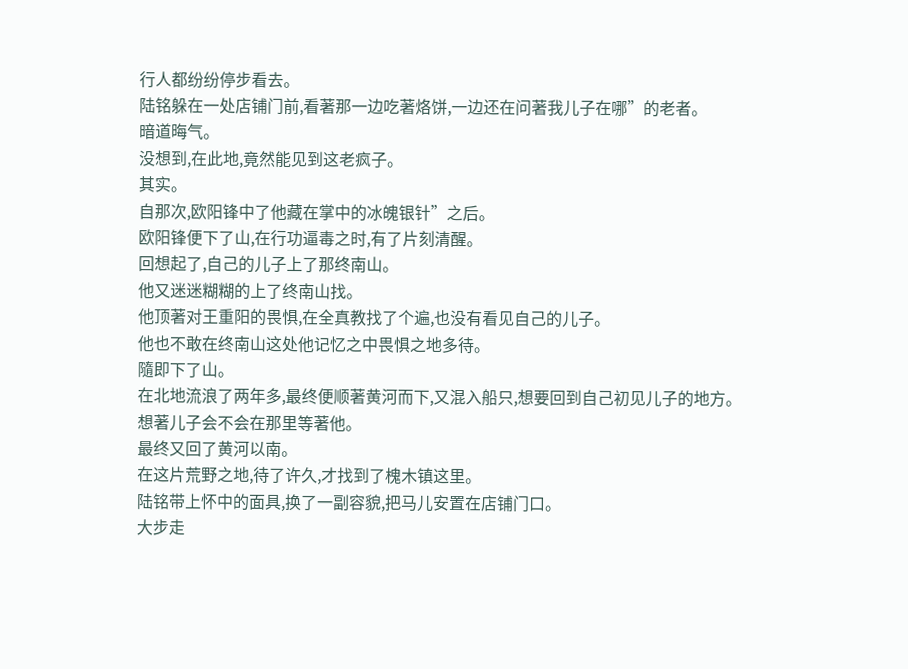行人都纷纷停步看去。
陆铭躲在一处店铺门前,看著那一边吃著烙饼,一边还在问著我儿子在哪”的老者。
暗道晦气。
没想到,在此地,竟然能见到这老疯子。
其实。
自那次,欧阳锋中了他藏在掌中的冰魄银针”之后。
欧阳锋便下了山,在行功逼毒之时,有了片刻清醒。
回想起了,自己的儿子上了那终南山。
他又迷迷糊糊的上了终南山找。
他顶著对王重阳的畏惧,在全真教找了个遍,也没有看见自己的儿子。
他也不敢在终南山这处他记忆之中畏惧之地多待。
隨即下了山。
在北地流浪了两年多,最终便顺著黄河而下,又混入船只,想要回到自己初见儿子的地方。
想著儿子会不会在那里等著他。
最终又回了黄河以南。
在这片荒野之地,待了许久,才找到了槐木镇这里。
陆铭带上怀中的面具,换了一副容貌,把马儿安置在店铺门口。
大步走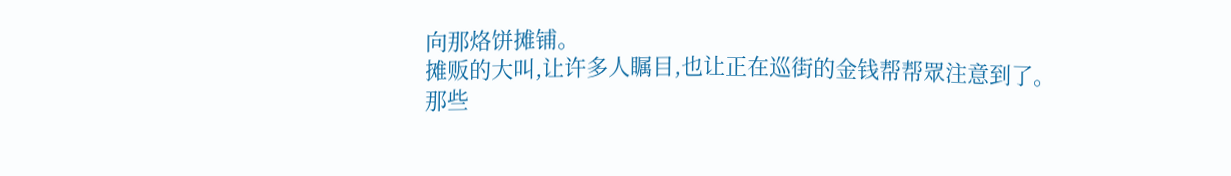向那烙饼摊铺。
摊贩的大叫,让许多人瞩目,也让正在巡街的金钱帮帮眾注意到了。
那些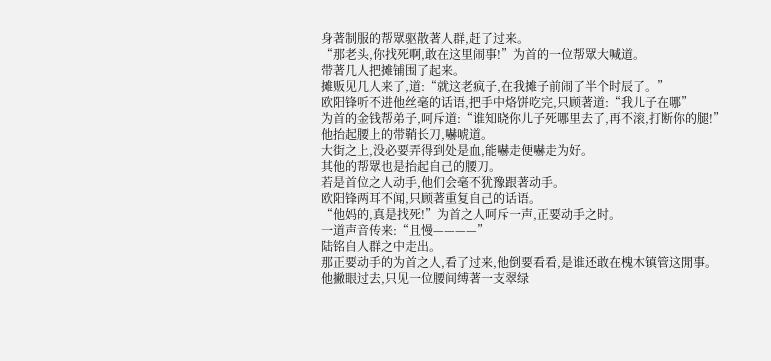身著制服的帮眾驱散著人群,赶了过来。
“那老头,你找死啊,敢在这里闹事!”为首的一位帮眾大喊道。
带著几人把摊铺围了起来。
摊贩见几人来了,道:“就这老疯子,在我摊子前闹了半个时辰了。”
欧阳锋听不进他丝毫的话语,把手中烙饼吃完,只顾著道:“我儿子在哪”
为首的金钱帮弟子,呵斥道:“谁知晓你儿子死哪里去了,再不滚,打断你的腿!”
他抬起腰上的带鞘长刀,嚇唬道。
大街之上,没必要弄得到处是血,能嚇走便嚇走为好。
其他的帮眾也是抬起自己的腰刀。
若是首位之人动手,他们会毫不犹豫跟著动手。
欧阳锋两耳不闻,只顾著重复自己的话语。
“他妈的,真是找死!”为首之人呵斥一声,正要动手之时。
一道声音传来:“且慢————”
陆铭自人群之中走出。
那正要动手的为首之人,看了过来,他倒要看看,是谁还敢在槐木镇管这閒事。
他撇眼过去,只见一位腰间缚著一支翠绿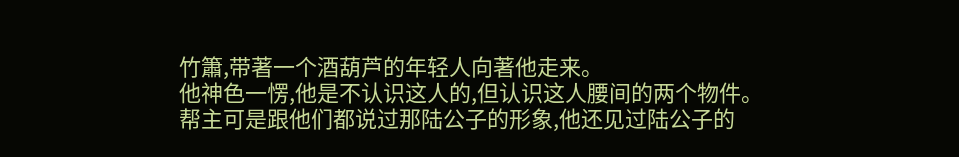竹簫,带著一个酒葫芦的年轻人向著他走来。
他神色一愣,他是不认识这人的,但认识这人腰间的两个物件。
帮主可是跟他们都说过那陆公子的形象,他还见过陆公子的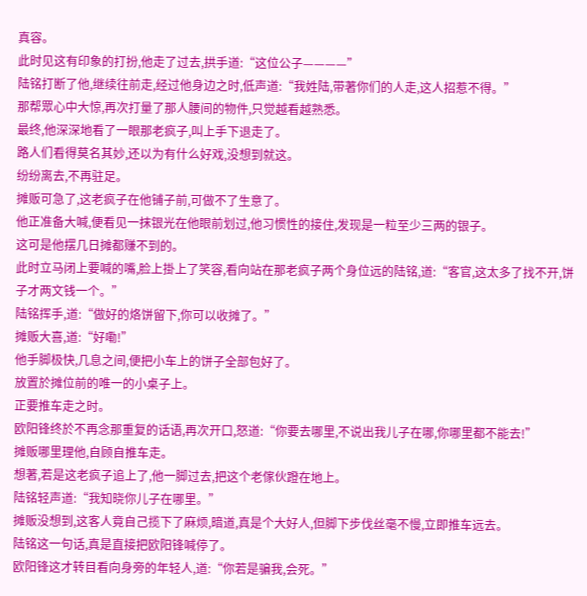真容。
此时见这有印象的打扮,他走了过去,拱手道:“这位公子————”
陆铭打断了他,继续往前走,经过他身边之时,低声道:“我姓陆,带著你们的人走,这人招惹不得。”
那帮眾心中大惊,再次打量了那人腰间的物件,只觉越看越熟悉。
最终,他深深地看了一眼那老疯子,叫上手下退走了。
路人们看得莫名其妙,还以为有什么好戏,没想到就这。
纷纷离去,不再驻足。
摊贩可急了,这老疯子在他铺子前,可做不了生意了。
他正准备大喊,便看见一抹银光在他眼前划过,他习惯性的接住,发现是一粒至少三两的银子。
这可是他摆几日摊都赚不到的。
此时立马闭上要喊的嘴,脸上掛上了笑容,看向站在那老疯子两个身位远的陆铭,道:“客官,这太多了找不开,饼子才两文钱一个。”
陆铭挥手,道:“做好的烙饼留下,你可以收摊了。”
摊贩大喜,道:“好嘞!”
他手脚极快,几息之间,便把小车上的饼子全部包好了。
放置於摊位前的唯一的小桌子上。
正要推车走之时。
欧阳锋终於不再念那重复的话语,再次开口,怒道:“你要去哪里,不说出我儿子在哪,你哪里都不能去!”
摊贩哪里理他,自顾自推车走。
想著,若是这老疯子追上了,他一脚过去,把这个老傢伙蹬在地上。
陆铭轻声道:“我知晓你儿子在哪里。”
摊贩没想到,这客人竟自己揽下了麻烦,暗道,真是个大好人,但脚下步伐丝毫不慢,立即推车远去。
陆铭这一句话,真是直接把欧阳锋喊停了。
欧阳锋这才转目看向身旁的年轻人,道:“你若是骗我,会死。”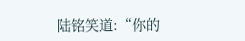陆铭笑道:“你的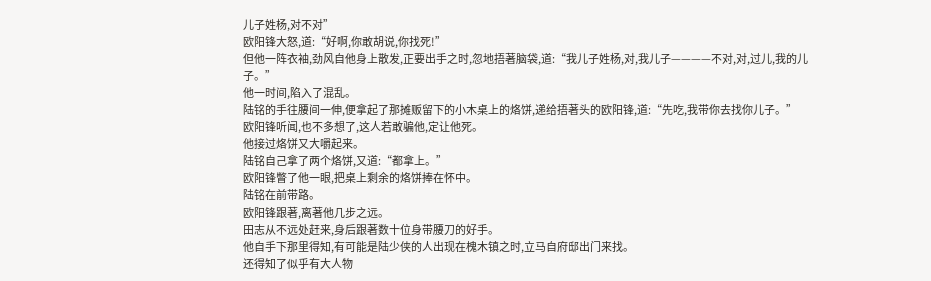儿子姓杨,对不对”
欧阳锋大怒,道:“好啊,你敢胡说,你找死!”
但他一阵衣袖,劲风自他身上散发,正要出手之时,忽地捂著脑袋,道:“我儿子姓杨,对,我儿子————不对,对,过儿,我的儿子。”
他一时间,陷入了混乱。
陆铭的手往腰间一伸,便拿起了那摊贩留下的小木桌上的烙饼,递给捂著头的欧阳锋,道:“先吃,我带你去找你儿子。”
欧阳锋听闻,也不多想了,这人若敢骗他,定让他死。
他接过烙饼又大嚼起来。
陆铭自己拿了两个烙饼,又道:“都拿上。”
欧阳锋瞥了他一眼,把桌上剩余的烙饼捧在怀中。
陆铭在前带路。
欧阳锋跟著,离著他几步之远。
田志从不远处赶来,身后跟著数十位身带腰刀的好手。
他自手下那里得知,有可能是陆少侠的人出现在槐木镇之时,立马自府邸出门来找。
还得知了似乎有大人物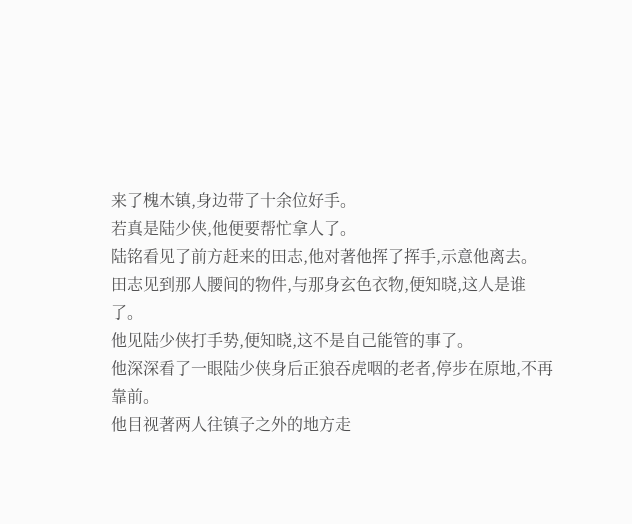来了槐木镇,身边带了十余位好手。
若真是陆少侠,他便要帮忙拿人了。
陆铭看见了前方赶来的田志,他对著他挥了挥手,示意他离去。
田志见到那人腰间的物件,与那身玄色衣物,便知晓,这人是谁了。
他见陆少侠打手势,便知晓,这不是自己能管的事了。
他深深看了一眼陆少侠身后正狼吞虎咽的老者,停步在原地,不再靠前。
他目视著两人往镇子之外的地方走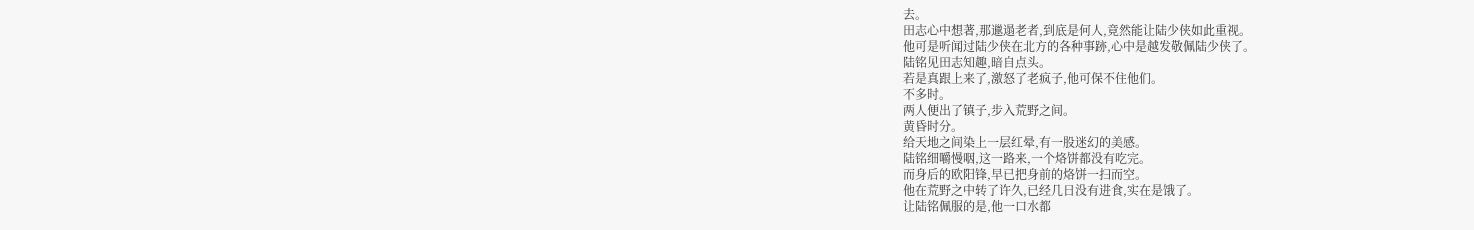去。
田志心中想著,那邋遢老者,到底是何人,竟然能让陆少侠如此重视。
他可是听闻过陆少侠在北方的各种事跡,心中是越发敬佩陆少侠了。
陆铭见田志知趣,暗自点头。
若是真跟上来了,激怒了老疯子,他可保不住他们。
不多时。
两人便出了镇子,步入荒野之间。
黄昏时分。
给天地之间染上一层红晕,有一股迷幻的美感。
陆铭细嚼慢咽,这一路来,一个烙饼都没有吃完。
而身后的欧阳锋,早已把身前的烙饼一扫而空。
他在荒野之中转了许久,已经几日没有进食,实在是饿了。
让陆铭佩服的是,他一口水都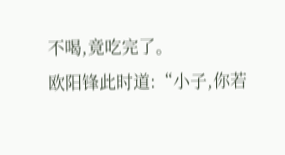不喝,竟吃完了。
欧阳锋此时道:“小子,你若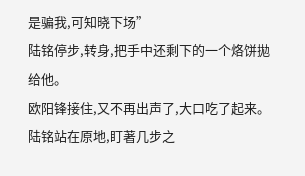是骗我,可知晓下场”
陆铭停步,转身,把手中还剩下的一个烙饼拋给他。
欧阳锋接住,又不再出声了,大口吃了起来。
陆铭站在原地,盯著几步之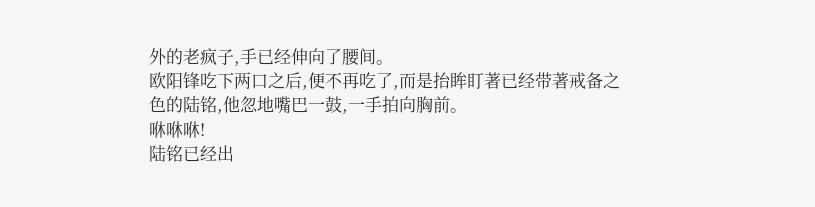外的老疯子,手已经伸向了腰间。
欧阳锋吃下两口之后,便不再吃了,而是抬眸盯著已经带著戒备之色的陆铭,他忽地嘴巴一鼓,一手拍向胸前。
咻咻咻!
陆铭已经出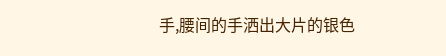手,腰间的手洒出大片的银色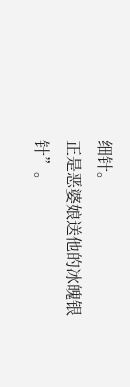细针。
正是恶婆娘送他的冰魄银针”。